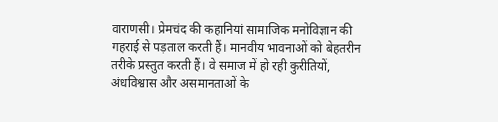वाराणसी। प्रेमचंद की कहानियां सामाजिक मनोविज्ञान की गहराई से पड़ताल करती हैं। मानवीय भावनाओं को बेहतरीन तरीके प्रस्तुत करती हैं। वे समाज में हो रही कुरीतियों, अंधविश्वास और असमानताओं के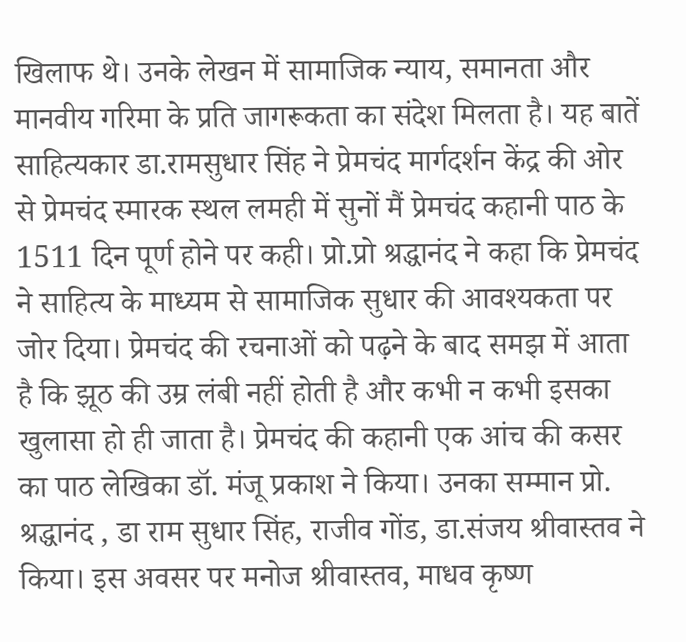खिलाफ थे। उनके लेखन में सामाजिक न्याय, समानता और मानवीय गरिमा के प्रति जागरूकता का संदेश मिलता है। यह बातें साहित्यकार डा.रामसुधार सिंह ने प्रेमचंद मार्गदर्शन केंद्र की ओर से प्रेमचंद स्मारक स्थल लमही में सुनों मैं प्रेमचंद कहानी पाठ के 1511 दिन पूर्ण होने पर कही। प्रो.प्रो श्रद्धानंद ने कहा कि प्रेमचंद ने साहित्य के माध्यम से सामाजिक सुधार की आवश्यकता पर जोर दिया। प्रेमचंद की रचनाओं को पढ़ने के बाद समझ में आता है कि झूठ की उम्र लंबी नहीं होती है और कभी न कभी इसका खुलासा हो ही जाता है। प्रेमचंद की कहानी एक आंच की कसर का पाठ लेखिका डॉ. मंजू प्रकाश ने किया। उनका सम्मान प्रो. श्रद्धानंद , डा राम सुधार सिंह, राजीव गोंड, डा.संजय श्रीवास्तव ने किया। इस अवसर पर मनोज श्रीवास्तव, माधव कृष्ण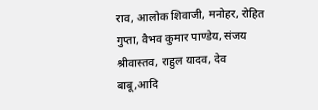राव, आलोक शिवाजी, मनोहर, रोहित गुप्ता, वैभव कुमार पाण्डेय, संजय श्रीवास्तव, राहुल यादव, देव बाबू,आदि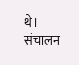थे। संचालन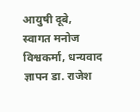आयुषी दूबे, स्वागत मनोज विश्वकर्मा, धन्यवाद ज्ञापन डा. राजेश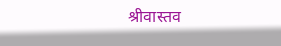श्रीवास्तव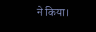ने किया।